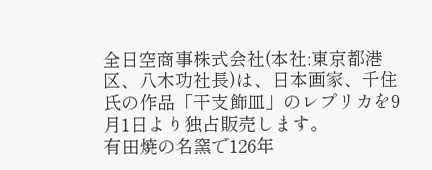全日空商事株式会社(本社:東京都港区、八木功社長)は、日本画家、千住
氏の作品「干支飾皿」のレプリカを9月1日より独占販売します。
有田焼の名窯で126年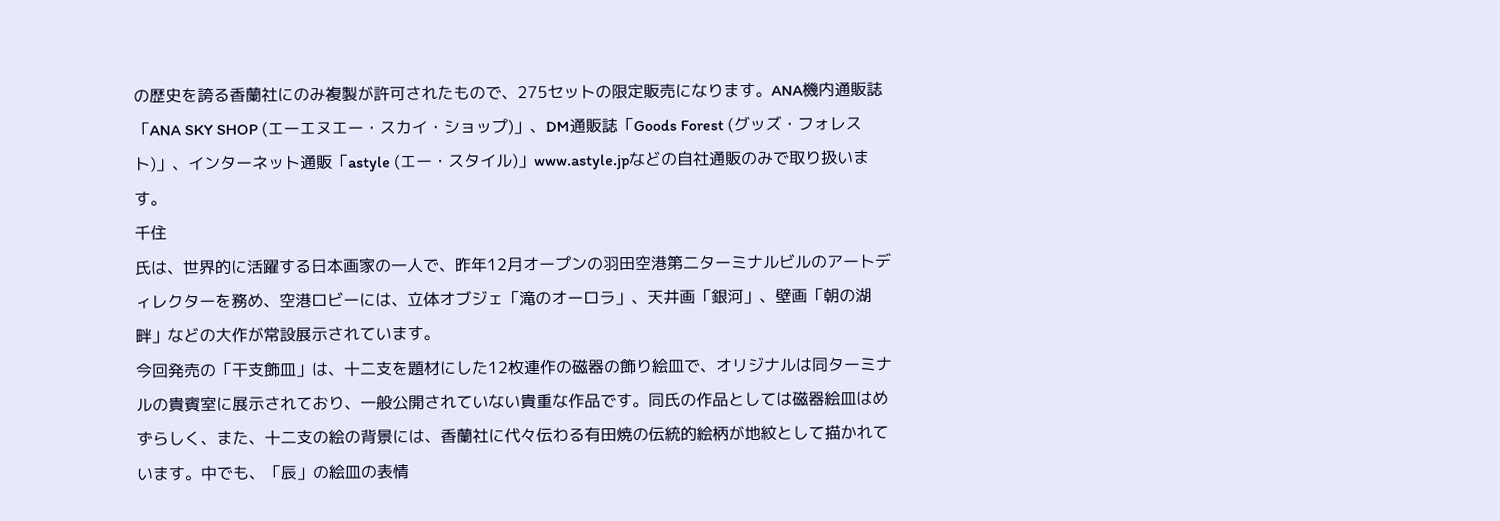の歴史を誇る香蘭社にのみ複製が許可されたもので、275セットの限定販売になります。ANA機内通販誌「ANA SKY SHOP (エーエヌエー・スカイ・ショップ)」、DM通販誌「Goods Forest (グッズ・フォレスト)」、インターネット通販「astyle (エー・スタイル)」www.astyle.jpなどの自社通販のみで取り扱います。
千住
氏は、世界的に活躍する日本画家の一人で、昨年12月オープンの羽田空港第二ターミナルビルのアートディレクターを務め、空港ロビーには、立体オブジェ「滝のオーロラ」、天井画「銀河」、壁画「朝の湖畔」などの大作が常設展示されています。
今回発売の「干支飾皿」は、十二支を題材にした12枚連作の磁器の飾り絵皿で、オリジナルは同ターミナルの貴賓室に展示されており、一般公開されていない貴重な作品です。同氏の作品としては磁器絵皿はめずらしく、また、十二支の絵の背景には、香蘭社に代々伝わる有田焼の伝統的絵柄が地紋として描かれています。中でも、「辰」の絵皿の表情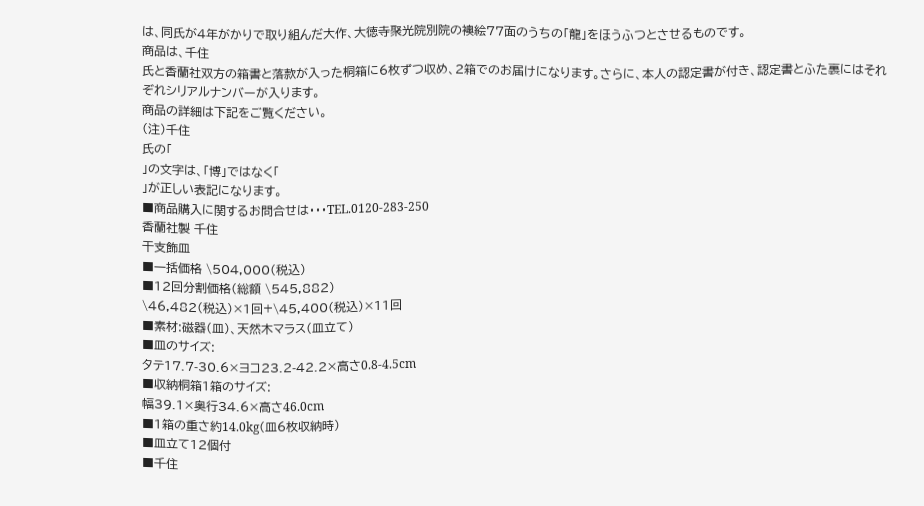は、同氏が4年がかりで取り組んだ大作、大徳寺聚光院別院の襖絵77面のうちの「龍」をほうふつとさせるものです。
商品は、千住
氏と香蘭社双方の箱書と落款が入った桐箱に6枚ずつ収め、2箱でのお届けになります。さらに、本人の認定書が付き、認定書とふた裏にはそれぞれシリアルナンバーが入ります。
商品の詳細は下記をご覧ください。
(注)千住
氏の「
」の文字は、「博」ではなく「
」が正しい表記になります。
■商品購入に関するお問合せは・・・TEL.0120-283-250
香蘭社製 千住
干支飾皿
■一括価格 \504,000(税込)
■12回分割価格(総額 \545,882)
\46,482(税込)×1回+\45,400(税込)×11回
■素材:磁器(皿)、天然木マラス(皿立て)
■皿のサイズ:
タテ17.7-30.6×ヨコ23.2-42.2×高さ0.8-4.5cm
■収納桐箱1箱のサイズ:
幅39.1×奥行34.6×高さ46.0cm
■1箱の重さ約14.0kg(皿6枚収納時)
■皿立て12個付
■千住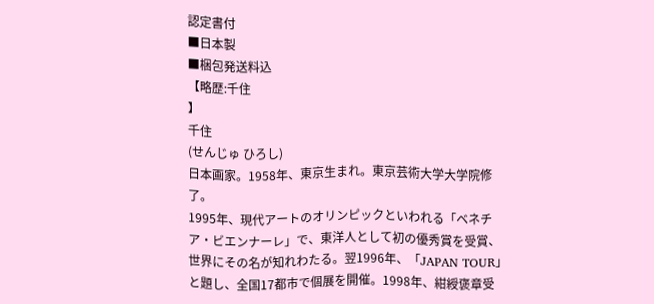認定書付
■日本製
■梱包発送料込
【略歴:千住
】
千住
(せんじゅ ひろし)
日本画家。1958年、東京生まれ。東京芸術大学大学院修了。
1995年、現代アートのオリンピックといわれる「ベネチア・ビエンナーレ」で、東洋人として初の優秀賞を受賞、世界にその名が知れわたる。翌1996年、「JAPAN TOUR」と題し、全国17都市で個展を開催。1998年、紺綬褒章受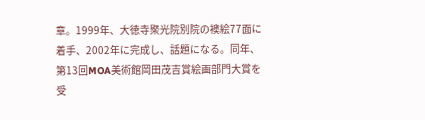章。1999年、大徳寺聚光院別院の襖絵77面に着手、2002年に完成し、話題になる。同年、第13回MOA美術館岡田茂吉賞絵画部門大賞を受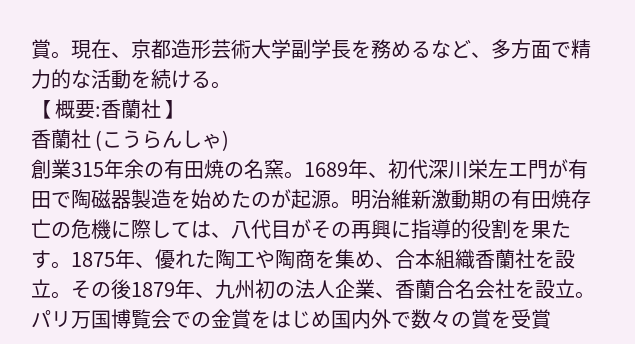賞。現在、京都造形芸術大学副学長を務めるなど、多方面で精力的な活動を続ける。
【 概要:香蘭社 】
香蘭社 (こうらんしゃ)
創業315年余の有田焼の名窯。1689年、初代深川栄左エ門が有田で陶磁器製造を始めたのが起源。明治維新激動期の有田焼存亡の危機に際しては、八代目がその再興に指導的役割を果たす。1875年、優れた陶工や陶商を集め、合本組織香蘭社を設立。その後1879年、九州初の法人企業、香蘭合名会社を設立。パリ万国博覧会での金賞をはじめ国内外で数々の賞を受賞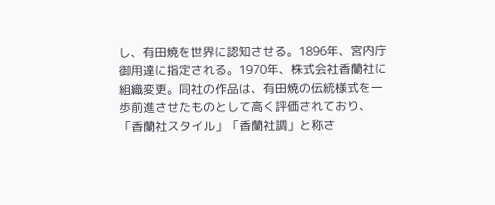し、有田焼を世界に認知させる。1896年、宮内庁御用達に指定される。1970年、株式会社香蘭社に組織変更。同社の作品は、有田焼の伝統様式を一歩前進させたものとして高く評価されており、「香蘭社スタイル」「香蘭社調」と称さ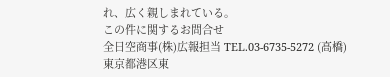れ、広く親しまれている。
この件に関するお問合せ
全日空商事(株)広報担当 TEL.03-6735-5272 (高橋)
東京都港区東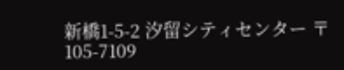新橋1-5-2 汐留シティセンター 〒105-7109